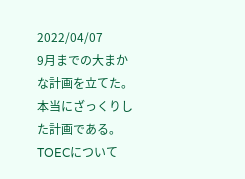2022/04/07
9月までの大まかな計画を立てた。
本当にざっくりした計画である。
TOECについて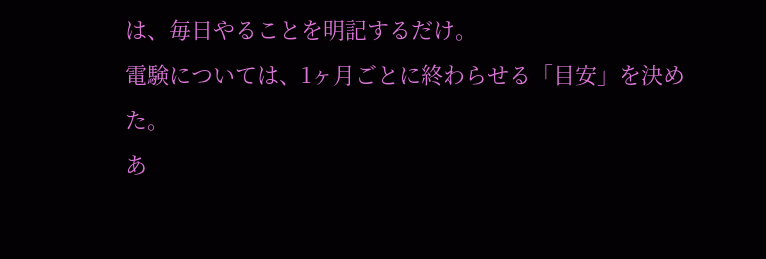は、毎日やることを明記するだけ。
電験については、1ヶ月ごとに終わらせる「目安」を決めた。
あ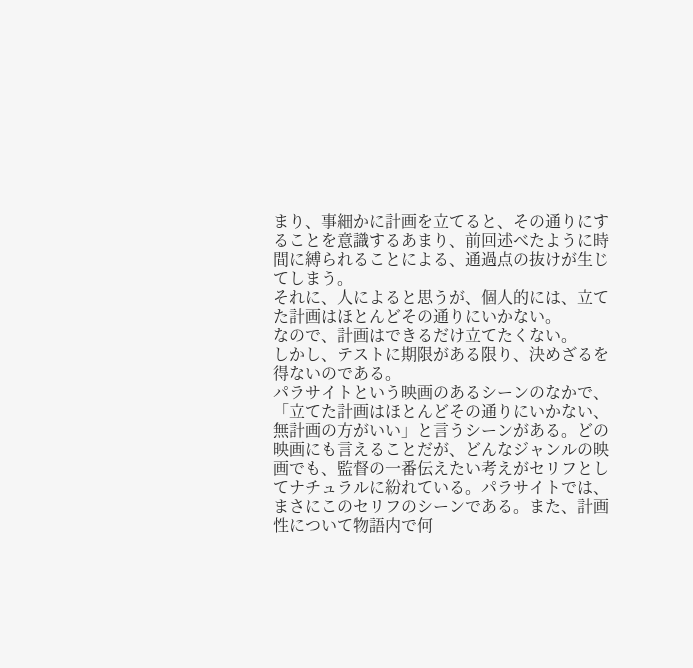まり、事細かに計画を立てると、その通りにすることを意識するあまり、前回述べたように時間に縛られることによる、通過点の抜けが生じてしまう。
それに、人によると思うが、個人的には、立てた計画はほとんどその通りにいかない。
なので、計画はできるだけ立てたくない。
しかし、テストに期限がある限り、決めざるを得ないのである。
パラサイトという映画のあるシーンのなかで、「立てた計画はほとんどその通りにいかない、無計画の方がいい」と言うシーンがある。どの映画にも言えることだが、どんなジャンルの映画でも、監督の一番伝えたい考えがセリフとしてナチュラルに紛れている。パラサイトでは、まさにこのセリフのシーンである。また、計画性について物語内で何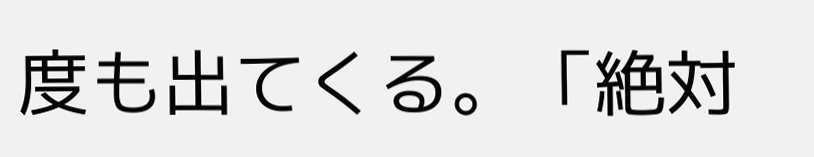度も出てくる。「絶対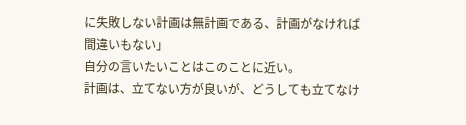に失敗しない計画は無計画である、計画がなければ間違いもない」
自分の言いたいことはこのことに近い。
計画は、立てない方が良いが、どうしても立てなけ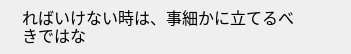ればいけない時は、事細かに立てるべきではな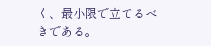く、最小限で立てるべきである。